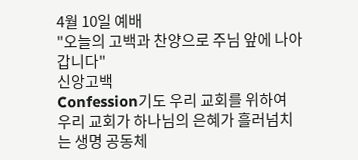4월 10일 예배
"오늘의 고백과 찬양으로 주님 앞에 나아갑니다"
신앙고백
Confession기도 우리 교회를 위하여
우리 교회가 하나님의 은혜가 흘러넘치는 생명 공동체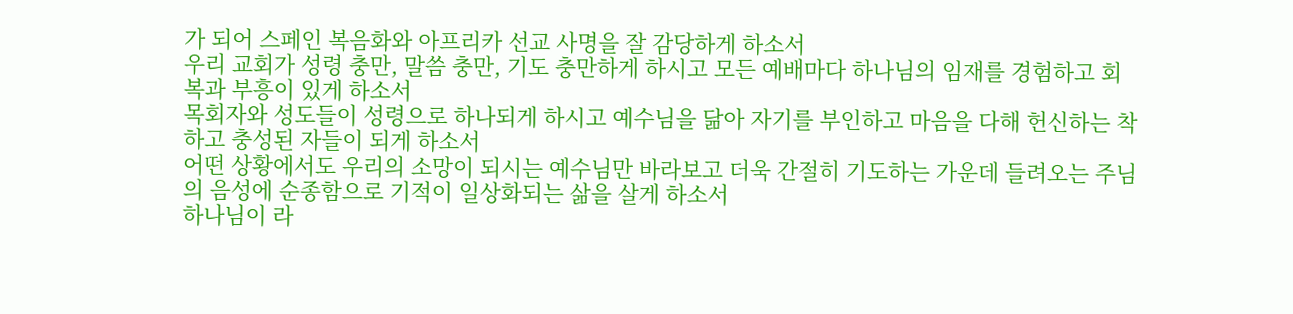가 되어 스페인 복음화와 아프리카 선교 사명을 잘 감당하게 하소서
우리 교회가 성령 충만, 말씀 충만, 기도 충만하게 하시고 모든 예배마다 하나님의 임재를 경험하고 회복과 부흥이 있게 하소서
목회자와 성도들이 성령으로 하나되게 하시고 예수님을 닮아 자기를 부인하고 마음을 다해 헌신하는 착하고 충성된 자들이 되게 하소서
어떤 상황에서도 우리의 소망이 되시는 예수님만 바라보고 더욱 간절히 기도하는 가운데 들려오는 주님의 음성에 순종함으로 기적이 일상화되는 삶을 살게 하소서
하나님이 라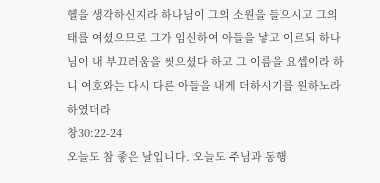헬을 생각하신지라 하나님이 그의 소원을 들으시고 그의 태를 여셨으므로 그가 임신하여 아들을 낳고 이르되 하나님이 내 부끄러움을 씻으셨다 하고 그 이름을 요셉이라 하니 여호와는 다시 다른 아들을 내게 더하시기를 원하노라 하였더라
창30:22-24
오늘도 참 좋은 날입니다. 오늘도 주님과 동행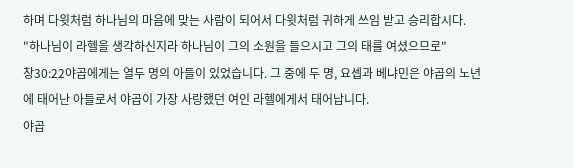하며 다윗처럼 하나님의 마음에 맞는 사람이 되어서 다윗처럼 귀하게 쓰임 받고 승리합시다.
"하나님이 라헬을 생각하신지라 하나님이 그의 소원을 들으시고 그의 태를 여셨으므로"
창30:22야곱에게는 열두 명의 아들이 있었습니다. 그 중에 두 명, 요셉과 베냐민은 야곱의 노년에 태어난 아들로서 야곱이 가장 사랑했던 여인 라헬에게서 태어납니다.
야곱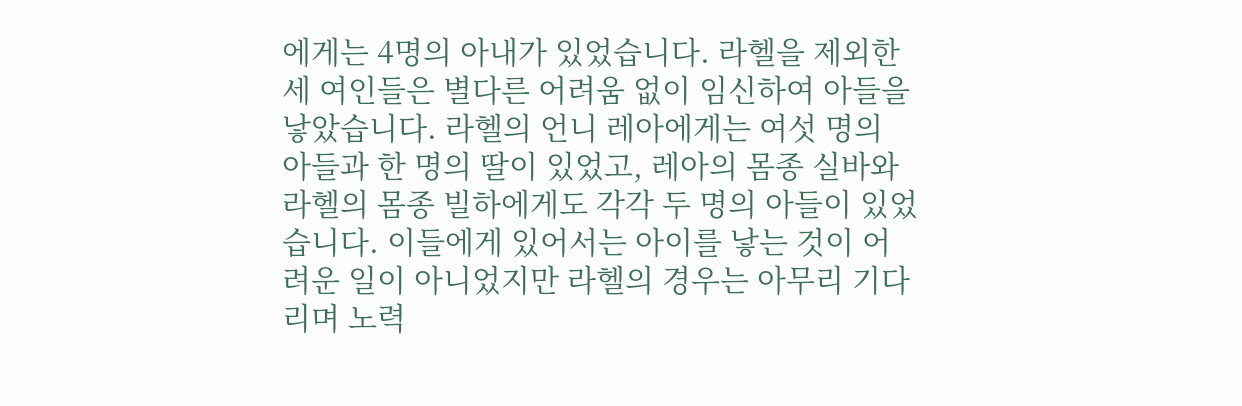에게는 4명의 아내가 있었습니다. 라헬을 제외한 세 여인들은 별다른 어려움 없이 임신하여 아들을 낳았습니다. 라헬의 언니 레아에게는 여섯 명의 아들과 한 명의 딸이 있었고, 레아의 몸종 실바와 라헬의 몸종 빌하에게도 각각 두 명의 아들이 있었습니다. 이들에게 있어서는 아이를 낳는 것이 어려운 일이 아니었지만 라헬의 경우는 아무리 기다리며 노력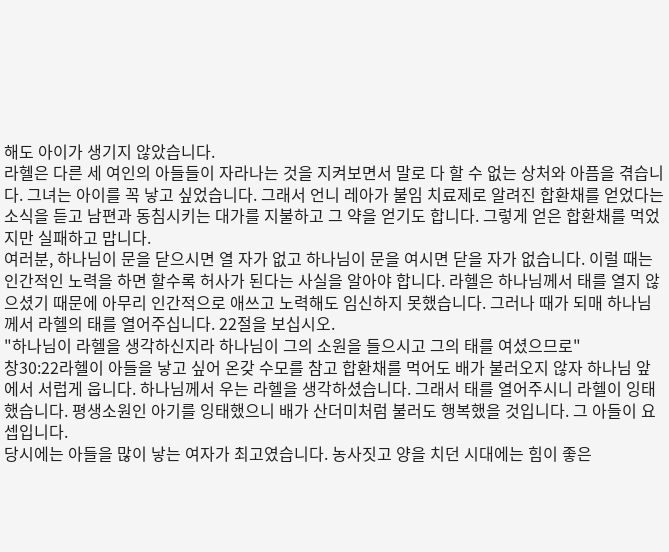해도 아이가 생기지 않았습니다.
라헬은 다른 세 여인의 아들들이 자라나는 것을 지켜보면서 말로 다 할 수 없는 상처와 아픔을 겪습니다. 그녀는 아이를 꼭 낳고 싶었습니다. 그래서 언니 레아가 불임 치료제로 알려진 합환채를 얻었다는 소식을 듣고 남편과 동침시키는 대가를 지불하고 그 약을 얻기도 합니다. 그렇게 얻은 합환채를 먹었지만 실패하고 맙니다.
여러분, 하나님이 문을 닫으시면 열 자가 없고 하나님이 문을 여시면 닫을 자가 없습니다. 이럴 때는 인간적인 노력을 하면 할수록 허사가 된다는 사실을 알아야 합니다. 라헬은 하나님께서 태를 열지 않으셨기 때문에 아무리 인간적으로 애쓰고 노력해도 임신하지 못했습니다. 그러나 때가 되매 하나님께서 라헬의 태를 열어주십니다. 22절을 보십시오.
"하나님이 라헬을 생각하신지라 하나님이 그의 소원을 들으시고 그의 태를 여셨으므로"
창30:22라헬이 아들을 낳고 싶어 온갖 수모를 참고 합환채를 먹어도 배가 불러오지 않자 하나님 앞에서 서럽게 웁니다. 하나님께서 우는 라헬을 생각하셨습니다. 그래서 태를 열어주시니 라헬이 잉태했습니다. 평생소원인 아기를 잉태했으니 배가 산더미처럼 불러도 행복했을 것입니다. 그 아들이 요셉입니다.
당시에는 아들을 많이 낳는 여자가 최고였습니다. 농사짓고 양을 치던 시대에는 힘이 좋은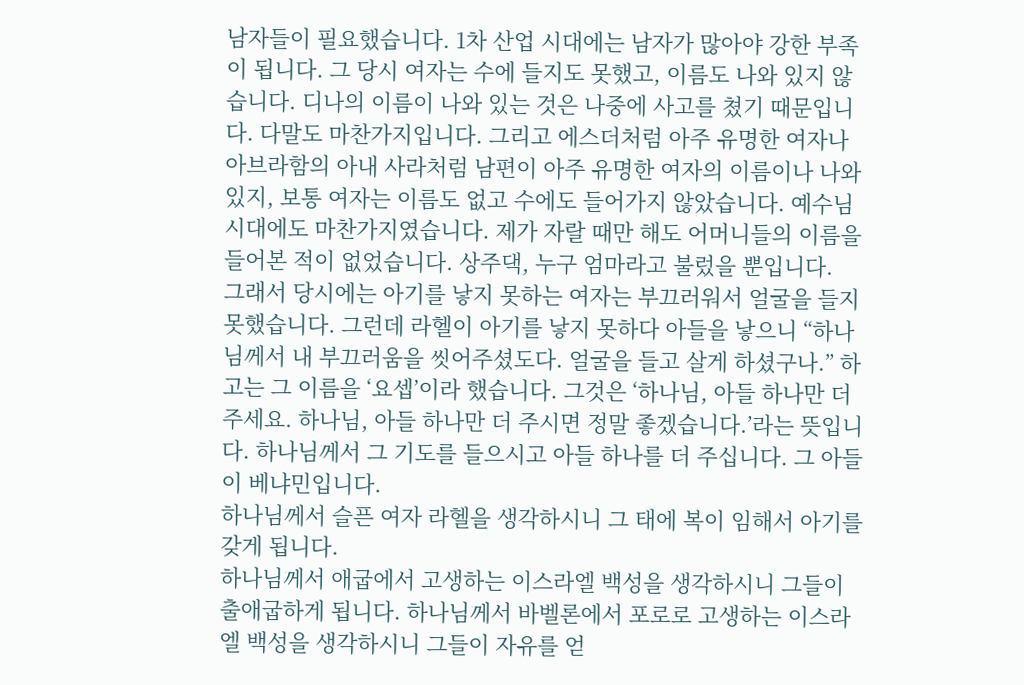남자들이 필요했습니다. 1차 산업 시대에는 남자가 많아야 강한 부족이 됩니다. 그 당시 여자는 수에 들지도 못했고, 이름도 나와 있지 않습니다. 디나의 이름이 나와 있는 것은 나중에 사고를 쳤기 때문입니다. 다말도 마찬가지입니다. 그리고 에스더처럼 아주 유명한 여자나 아브라함의 아내 사라처럼 남편이 아주 유명한 여자의 이름이나 나와 있지, 보통 여자는 이름도 없고 수에도 들어가지 않았습니다. 예수님 시대에도 마찬가지였습니다. 제가 자랄 때만 해도 어머니들의 이름을 들어본 적이 없었습니다. 상주댁, 누구 엄마라고 불렀을 뿐입니다.
그래서 당시에는 아기를 낳지 못하는 여자는 부끄러워서 얼굴을 들지 못했습니다. 그런데 라헬이 아기를 낳지 못하다 아들을 낳으니 “하나님께서 내 부끄러움을 씻어주셨도다. 얼굴을 들고 살게 하셨구나.” 하고는 그 이름을 ‘요셉’이라 했습니다. 그것은 ‘하나님, 아들 하나만 더 주세요. 하나님, 아들 하나만 더 주시면 정말 좋겠습니다.’라는 뜻입니다. 하나님께서 그 기도를 들으시고 아들 하나를 더 주십니다. 그 아들이 베냐민입니다.
하나님께서 슬픈 여자 라헬을 생각하시니 그 태에 복이 임해서 아기를 갖게 됩니다.
하나님께서 애굽에서 고생하는 이스라엘 백성을 생각하시니 그들이 출애굽하게 됩니다. 하나님께서 바벨론에서 포로로 고생하는 이스라엘 백성을 생각하시니 그들이 자유를 얻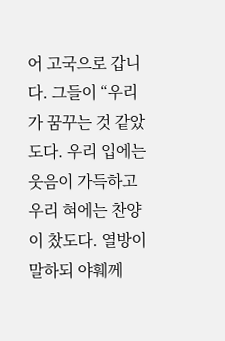어 고국으로 갑니다. 그들이 “우리가 꿈꾸는 것 같았도다. 우리 입에는 웃음이 가득하고 우리 혀에는 찬양이 찼도다. 열방이 말하되 야훼께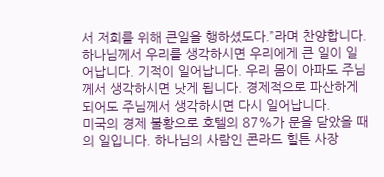서 저희를 위해 큰일을 행하셨도다.”라며 찬양합니다.
하나님께서 우리를 생각하시면 우리에게 큰 일이 일어납니다. 기적이 일어납니다. 우리 몸이 아파도 주님께서 생각하시면 낫게 됩니다. 경제적으로 파산하게 되어도 주님께서 생각하시면 다시 일어납니다.
미국의 경제 불황으로 호텔의 87%가 문을 닫았을 때의 일입니다. 하나님의 사람인 콘라드 힐튼 사장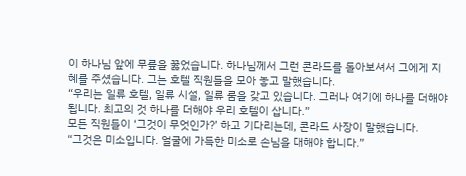이 하나님 앞에 무릎을 꿇었습니다. 하나님께서 그런 콘라드를 돌아보셔서 그에게 지혜를 주셨습니다. 그는 호텔 직원들을 모아 놓고 말했습니다.
“우리는 일류 호텔, 일류 시설, 일류 룸을 갖고 있습니다. 그러나 여기에 하나를 더해야 됩니다. 최고의 것 하나를 더해야 우리 호텔이 삽니다.”
모든 직원들이 ‘그것이 무엇인가?’ 하고 기다리는데, 콘라드 사장이 말했습니다.
“그것은 미소입니다. 얼굴에 가득한 미소로 손님을 대해야 합니다.”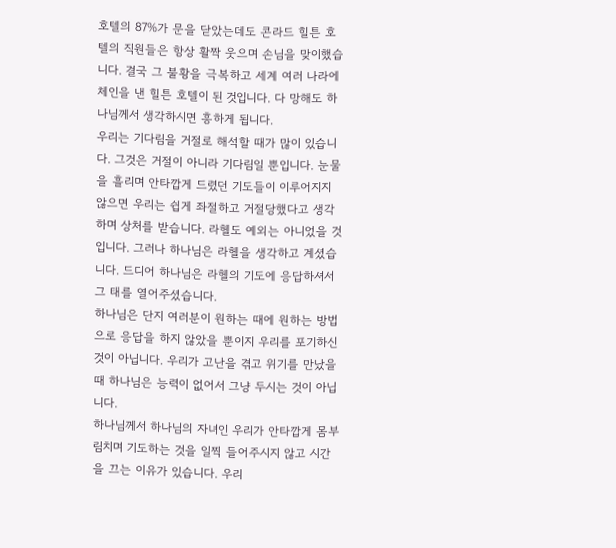호텔의 87%가 문을 닫았는데도 콘라드 힐튼 호텔의 직원들은 항상 활짝 웃으며 손님을 맞이했습니다. 결국 그 불황을 극복하고 세계 여러 나라에 체인을 낸 힐튼 호텔이 된 것입니다. 다 망해도 하나님께서 생각하시면 흥하게 됩니다.
우리는 기다림을 거절로 해석할 때가 많이 있습니다. 그것은 거절이 아니라 기다림일 뿐입니다. 눈물을 흘리며 안타깝게 드렸던 기도들이 이루어지지 않으면 우리는 쉽게 좌절하고 거절당했다고 생각하며 상처를 받습니다. 라헬도 예외는 아니었을 것입니다. 그러나 하나님은 라헬을 생각하고 계셨습니다. 드디어 하나님은 라헬의 기도에 응답하셔서 그 태를 열어주셨습니다.
하나님은 단지 여러분이 원하는 때에 원하는 방법으로 응답을 하지 않았을 뿐이지 우리를 포기하신 것이 아닙니다. 우리가 고난을 겪고 위기를 만났을 때 하나님은 능력이 없어서 그냥 두시는 것이 아닙니다.
하나님께서 하나님의 자녀인 우리가 안타깝게 몸부림치며 기도하는 것을 일찍 들어주시지 않고 시간을 끄는 이유가 있습니다. 우리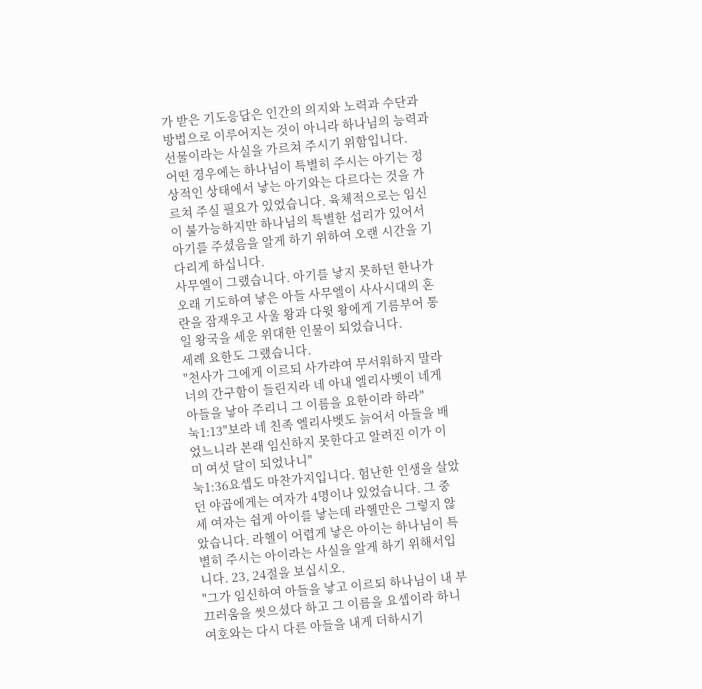가 받은 기도응답은 인간의 의지와 노력과 수단과 방법으로 이루어지는 것이 아니라 하나님의 능력과 선물이라는 사실을 가르쳐 주시기 위함입니다.
어떤 경우에는 하나님이 특별히 주시는 아기는 정상적인 상태에서 낳는 아기와는 다르다는 것을 가르쳐 주실 필요가 있었습니다. 육체적으로는 임신이 불가능하지만 하나님의 특별한 섭리가 있어서 아기를 주셨음을 알게 하기 위하여 오랜 시간을 기다리게 하십니다.
사무엘이 그랬습니다. 아기를 낳지 못하던 한나가 오래 기도하여 낳은 아들 사무엘이 사사시대의 혼란을 잠재우고 사울 왕과 다윗 왕에게 기름부어 통일 왕국을 세운 위대한 인물이 되었습니다.
세례 요한도 그랬습니다.
"천사가 그에게 이르되 사가랴여 무서워하지 말라 너의 간구함이 들린지라 네 아내 엘리사벳이 네게 아들을 낳아 주리니 그 이름을 요한이라 하라"
눅1:13"보라 네 친족 엘리사벳도 늙어서 아들을 배었느니라 본래 임신하지 못한다고 알려진 이가 이미 여섯 달이 되었나니"
눅1:36요셉도 마찬가지입니다. 험난한 인생을 살았던 야곱에게는 여자가 4명이나 있었습니다. 그 중 세 여자는 쉽게 아이를 낳는데 라헬만은 그렇지 않았습니다. 라헬이 어렵게 낳은 아이는 하나님이 특별히 주시는 아이라는 사실을 알게 하기 위해서입니다. 23, 24절을 보십시오.
"그가 임신하여 아들을 낳고 이르되 하나님이 내 부끄러움을 씻으셨다 하고 그 이름을 요셉이라 하니 여호와는 다시 다른 아들을 내게 더하시기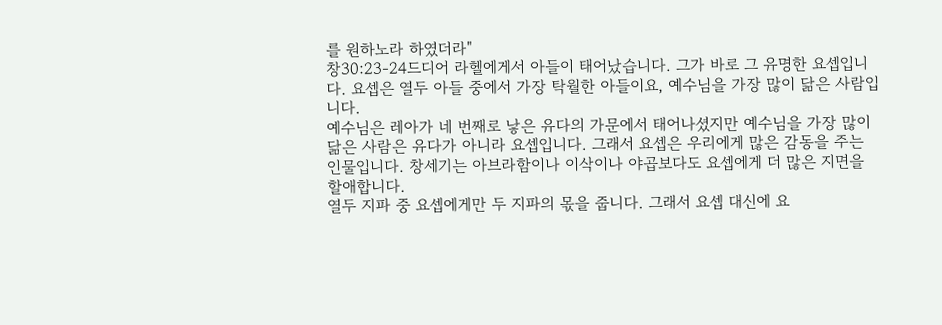를 원하노라 하였더라"
창30:23-24드디어 라헬에게서 아들이 태어났습니다. 그가 바로 그 유명한 요셉입니다. 요셉은 열두 아들 중에서 가장 탁월한 아들이요, 예수님을 가장 많이 닮은 사람입니다.
예수님은 레아가 네 번째로 낳은 유다의 가문에서 태어나셨지만 예수님을 가장 많이 닮은 사람은 유다가 아니라 요셉입니다. 그래서 요셉은 우리에게 많은 감동을 주는 인물입니다. 창세기는 아브라함이나 이삭이나 야곱보다도 요셉에게 더 많은 지면을 할애합니다.
열두 지파 중 요셉에게만 두 지파의 몫을 줍니다. 그래서 요셉 대신에 요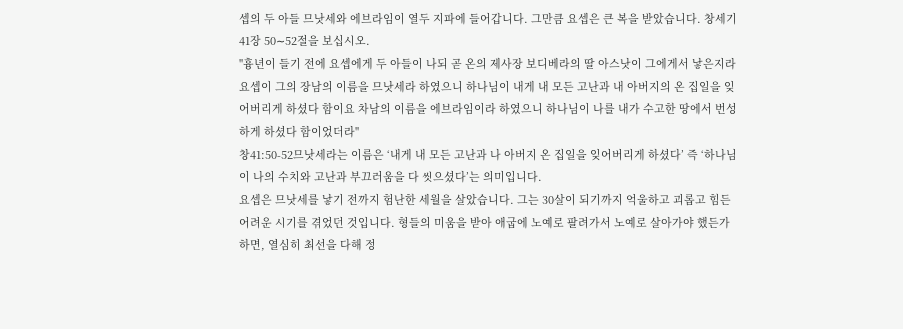셉의 두 아들 므낫세와 에브라임이 열두 지파에 들어갑니다. 그만큼 요셉은 큰 복을 받았습니다. 창세기 41장 50∼52절을 보십시오.
"흉년이 들기 전에 요셉에게 두 아들이 나되 곧 온의 제사장 보디베라의 딸 아스낫이 그에게서 낳은지라 요셉이 그의 장남의 이름을 므낫세라 하였으니 하나님이 내게 내 모든 고난과 내 아버지의 온 집일을 잊어버리게 하셨다 함이요 차남의 이름을 에브라임이라 하였으니 하나님이 나를 내가 수고한 땅에서 번성하게 하셨다 함이었더라"
창41:50-52므낫세라는 이름은 ‘내게 내 모든 고난과 나 아버지 온 집일을 잊어버리게 하셨다’ 즉 ‘하나님이 나의 수치와 고난과 부끄러움을 다 씻으셨다’는 의미입니다.
요셉은 므낫세를 낳기 전까지 험난한 세월을 살았습니다. 그는 30살이 되기까지 억울하고 괴롭고 힘든 어려운 시기를 겪었던 것입니다. 형들의 미움을 받아 애굽에 노예로 팔려가서 노예로 살아가야 했든가 하면, 열심히 최선을 다해 정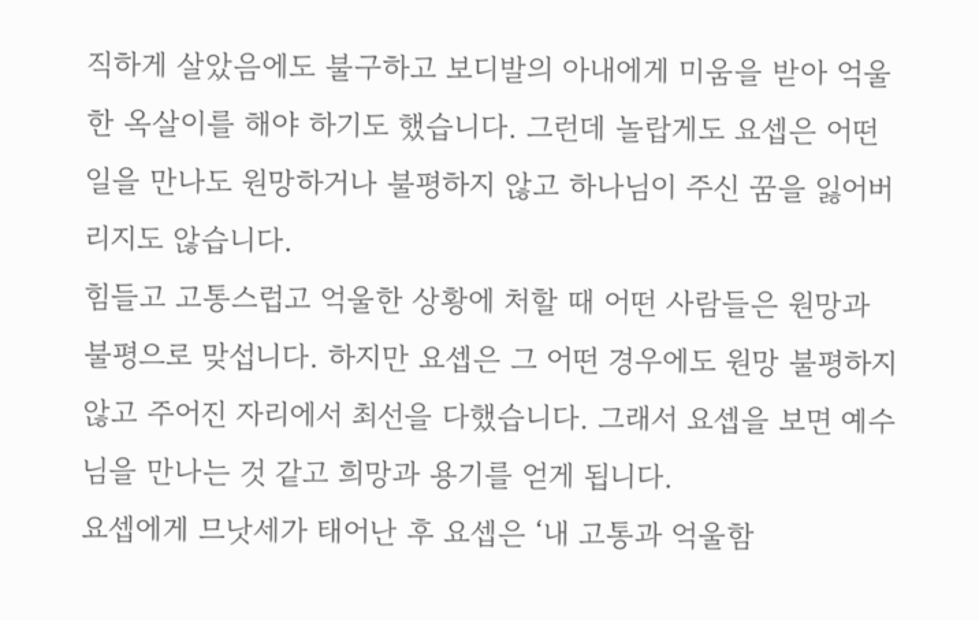직하게 살았음에도 불구하고 보디발의 아내에게 미움을 받아 억울한 옥살이를 해야 하기도 했습니다. 그런데 놀랍게도 요셉은 어떤 일을 만나도 원망하거나 불평하지 않고 하나님이 주신 꿈을 잃어버리지도 않습니다.
힘들고 고통스럽고 억울한 상황에 처할 때 어떤 사람들은 원망과 불평으로 맞섭니다. 하지만 요셉은 그 어떤 경우에도 원망 불평하지 않고 주어진 자리에서 최선을 다했습니다. 그래서 요셉을 보면 예수님을 만나는 것 같고 희망과 용기를 얻게 됩니다.
요셉에게 므낫세가 태어난 후 요셉은 ‘내 고통과 억울함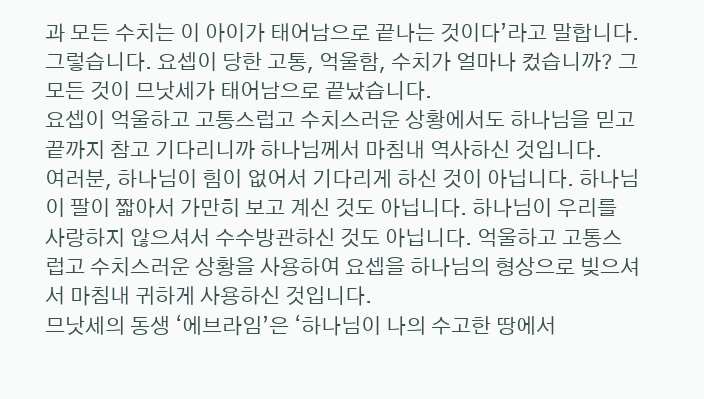과 모든 수치는 이 아이가 태어남으로 끝나는 것이다’라고 말합니다.
그렇습니다. 요셉이 당한 고통, 억울함, 수치가 얼마나 컸습니까? 그 모든 것이 므낫세가 태어남으로 끝났습니다.
요셉이 억울하고 고통스럽고 수치스러운 상황에서도 하나님을 믿고 끝까지 참고 기다리니까 하나님께서 마침내 역사하신 것입니다.
여러분, 하나님이 힘이 없어서 기다리게 하신 것이 아닙니다. 하나님이 팔이 짧아서 가만히 보고 계신 것도 아닙니다. 하나님이 우리를 사랑하지 않으셔서 수수방관하신 것도 아닙니다. 억울하고 고통스럽고 수치스러운 상황을 사용하여 요셉을 하나님의 형상으로 빚으셔서 마침내 귀하게 사용하신 것입니다.
므낫세의 동생 ‘에브라임’은 ‘하나님이 나의 수고한 땅에서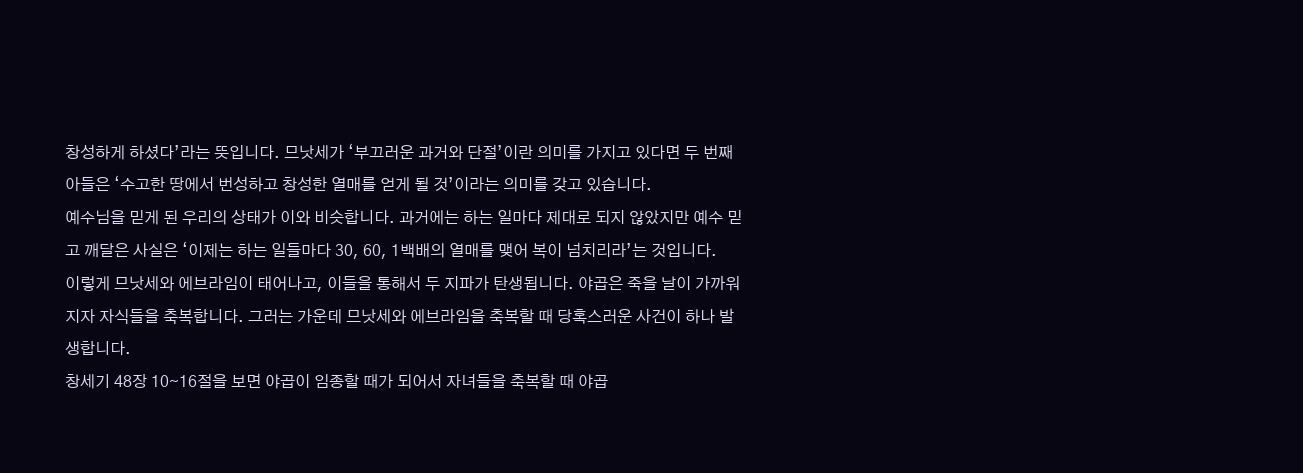창성하게 하셨다’라는 뜻입니다. 므낫세가 ‘부끄러운 과거와 단절’이란 의미를 가지고 있다면 두 번째 아들은 ‘수고한 땅에서 번성하고 창성한 열매를 얻게 될 것’이라는 의미를 갖고 있습니다.
예수님을 믿게 된 우리의 상태가 이와 비슷합니다. 과거에는 하는 일마다 제대로 되지 않았지만 예수 믿고 깨달은 사실은 ‘이제는 하는 일들마다 30, 60, 1백배의 열매를 맺어 복이 넘치리라’는 것입니다.
이렇게 므낫세와 에브라임이 태어나고, 이들을 통해서 두 지파가 탄생됩니다. 야곱은 죽을 날이 가까워지자 자식들을 축복합니다. 그러는 가운데 므낫세와 에브라임을 축복할 때 당혹스러운 사건이 하나 발생합니다.
창세기 48장 10∼16절을 보면 야곱이 임종할 때가 되어서 자녀들을 축복할 때 야곱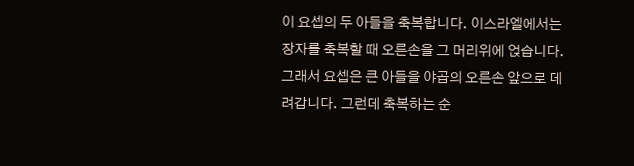이 요셉의 두 아들을 축복합니다. 이스라엘에서는 장자를 축복할 때 오른손을 그 머리위에 얹습니다. 그래서 요셉은 큰 아들을 야곱의 오른손 앞으로 데려갑니다. 그런데 축복하는 순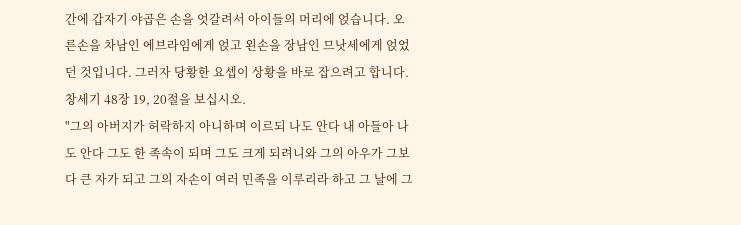간에 갑자기 야곱은 손을 엇갈려서 아이들의 머리에 얹습니다. 오른손을 차남인 에브라임에게 얹고 왼손을 장남인 므낫세에게 얹었던 것입니다. 그러자 당황한 요셉이 상황을 바로 잡으려고 합니다. 창세기 48장 19, 20절을 보십시오.
"그의 아버지가 허락하지 아니하며 이르되 나도 안다 내 아들아 나도 안다 그도 한 족속이 되며 그도 크게 되려니와 그의 아우가 그보다 큰 자가 되고 그의 자손이 여러 민족을 이루리라 하고 그 날에 그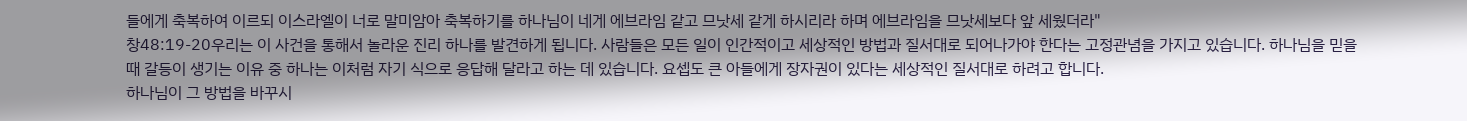들에게 축복하여 이르되 이스라엘이 너로 말미암아 축복하기를 하나님이 네게 에브라임 같고 므낫세 같게 하시리라 하며 에브라임을 므낫세보다 앞 세웠더라"
창48:19-20우리는 이 사건을 통해서 놀라운 진리 하나를 발견하게 됩니다. 사람들은 모든 일이 인간적이고 세상적인 방법과 질서대로 되어나가야 한다는 고정관념을 가지고 있습니다. 하나님을 믿을 때 갈등이 생기는 이유 중 하나는 이처럼 자기 식으로 응답해 달라고 하는 데 있습니다. 요셉도 큰 아들에게 장자권이 있다는 세상적인 질서대로 하려고 합니다.
하나님이 그 방법을 바꾸시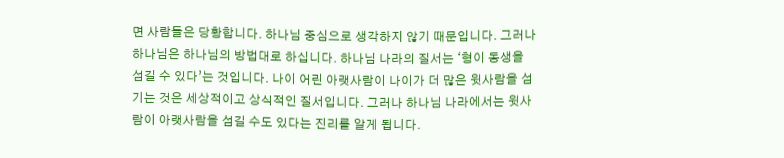면 사람들은 당황합니다. 하나님 중심으로 생각하지 않기 때문입니다. 그러나 하나님은 하나님의 방법대로 하십니다. 하나님 나라의 질서는 ‘형이 동생을 섬길 수 있다’는 것입니다. 나이 어린 아랫사람이 나이가 더 많은 윗사람을 섬기는 것은 세상적이고 상식적인 질서입니다. 그러나 하나님 나라에서는 윗사람이 아랫사람을 섬길 수도 있다는 진리를 알게 됩니다.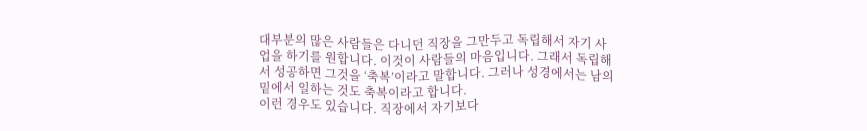대부분의 많은 사람들은 다니던 직장을 그만두고 독립해서 자기 사업을 하기를 원합니다. 이것이 사람들의 마음입니다. 그래서 독립해서 성공하면 그것을 ‘축복’이라고 말합니다. 그러나 성경에서는 남의 밑에서 일하는 것도 축복이라고 합니다.
이런 경우도 있습니다. 직장에서 자기보다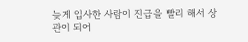늦게 입사한 사람이 진급을 빨리 해서 상관이 되어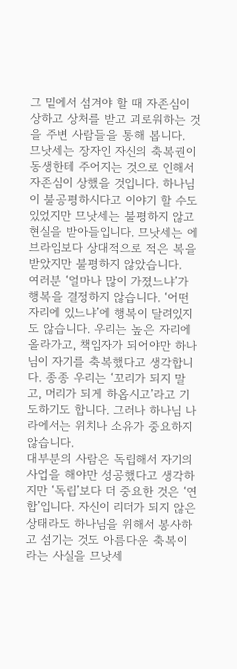그 밑에서 섬겨야 할 때 자존심이 상하고 상처를 받고 괴로워하는 것을 주변 사람들을 통해 봅니다.
므낫세는 장자인 자신의 축복권이 동생한테 주어지는 것으로 인해서 자존심이 상했을 것입니다. 하나님이 불공평하시다고 이야기 할 수도 있었지만 므낫세는 불평하지 않고 현실을 받아들입니다. 므낫세는 에브라임보다 상대적으로 적은 복을 받았지만 불평하지 않았습니다.
여러분 ‘얼마나 많이 가졌느냐’가 행복을 결정하지 않습니다. ‘어떤 자리에 있느냐’에 행복이 달려있지도 않습니다. 우리는 높은 자리에 올라가고, 책임자가 되어야만 하나님이 자기를 축복했다고 생각합니다. 종종 우리는 ‘꼬리가 되지 말고, 머리가 되게 하옵시고’라고 기도하기도 합니다. 그러나 하나님 나라에서는 위치나 소유가 중요하지 않습니다.
대부분의 사람은 독립해서 자기의 사업을 해야만 성공했다고 생각하지만 ‘독립’보다 더 중요한 것은 ‘연합’입니다. 자신이 리더가 되지 않은 상태라도 하나님을 위해서 봉사하고 섬기는 것도 아름다운 축복이라는 사실을 므낫세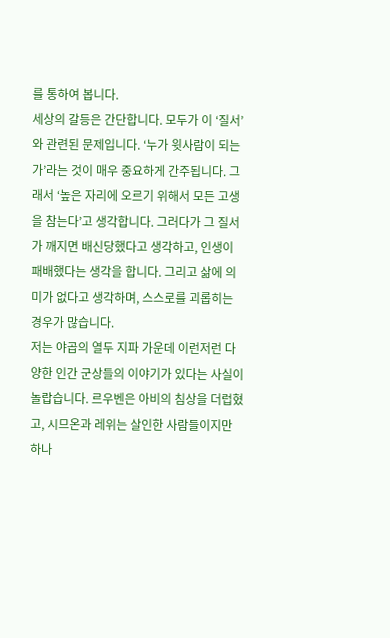를 통하여 봅니다.
세상의 갈등은 간단합니다. 모두가 이 ‘질서’와 관련된 문제입니다. ‘누가 윗사람이 되는가’라는 것이 매우 중요하게 간주됩니다. 그래서 ‘높은 자리에 오르기 위해서 모든 고생을 참는다’고 생각합니다. 그러다가 그 질서가 깨지면 배신당했다고 생각하고, 인생이 패배했다는 생각을 합니다. 그리고 삶에 의미가 없다고 생각하며, 스스로를 괴롭히는 경우가 많습니다.
저는 야곱의 열두 지파 가운데 이런저런 다양한 인간 군상들의 이야기가 있다는 사실이 놀랍습니다. 르우벤은 아비의 침상을 더럽혔고, 시므온과 레위는 살인한 사람들이지만 하나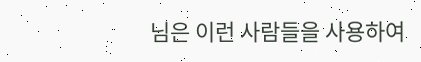님은 이런 사람들을 사용하여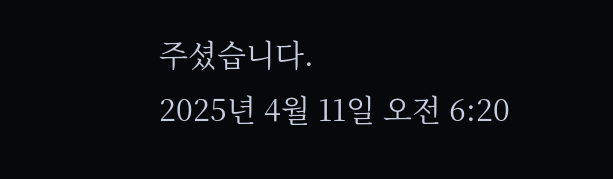주셨습니다.
2025년 4월 11일 오전 6:20